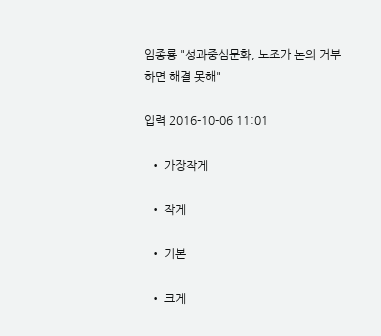임종룡 "성과중심문화, 노조가 논의 거부하면 해결 못해"

입력 2016-10-06 11:01

  • 가장작게

  • 작게

  • 기본

  • 크게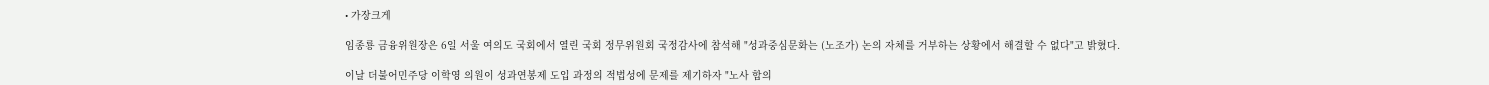• 가장크게

임종룡 금융위원장은 6일 서울 여의도 국회에서 열린 국회 정무위원회 국정감사에 참석해 "성과중심문화는 (노조가) 논의 자체를 거부하는 상황에서 해결할 수 없다"고 밝혔다.

이날 더불어민주당 이학영 의원이 성과연봉제 도입 과정의 적법성에 문제를 제기하자 "노사 합의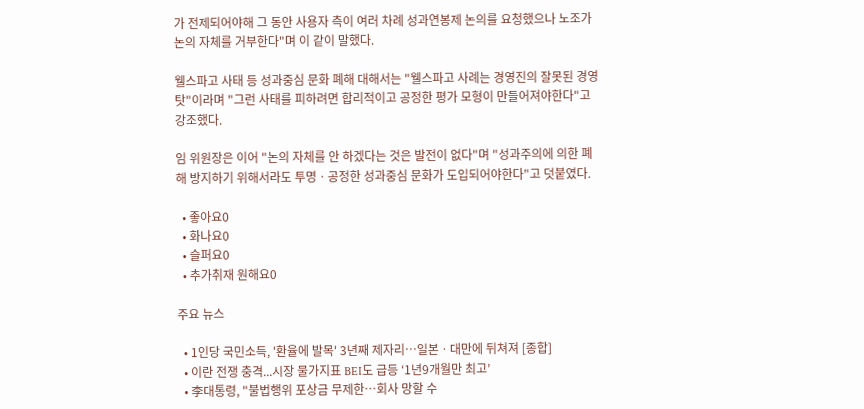가 전제되어야해 그 동안 사용자 측이 여러 차례 성과연봉제 논의를 요청했으나 노조가 논의 자체를 거부한다"며 이 같이 말했다.

웰스파고 사태 등 성과중심 문화 폐해 대해서는 "웰스파고 사례는 경영진의 잘못된 경영 탓"이라며 "그런 사태를 피하려면 합리적이고 공정한 평가 모형이 만들어져야한다"고 강조했다.

임 위원장은 이어 "논의 자체를 안 하겠다는 것은 발전이 없다"며 "성과주의에 의한 폐해 방지하기 위해서라도 투명ㆍ공정한 성과중심 문화가 도입되어야한다"고 덧붙였다.

  • 좋아요0
  • 화나요0
  • 슬퍼요0
  • 추가취재 원해요0

주요 뉴스

  • 1인당 국민소득, '환율에 발목' 3년째 제자리⋯일본ㆍ대만에 뒤쳐져 [종합]
  • 이란 전쟁 충격...시장 물가지표 BEI도 급등 ‘1년9개월만 최고’
  • 李대통령, "불법행위 포상금 무제한…회사 망할 수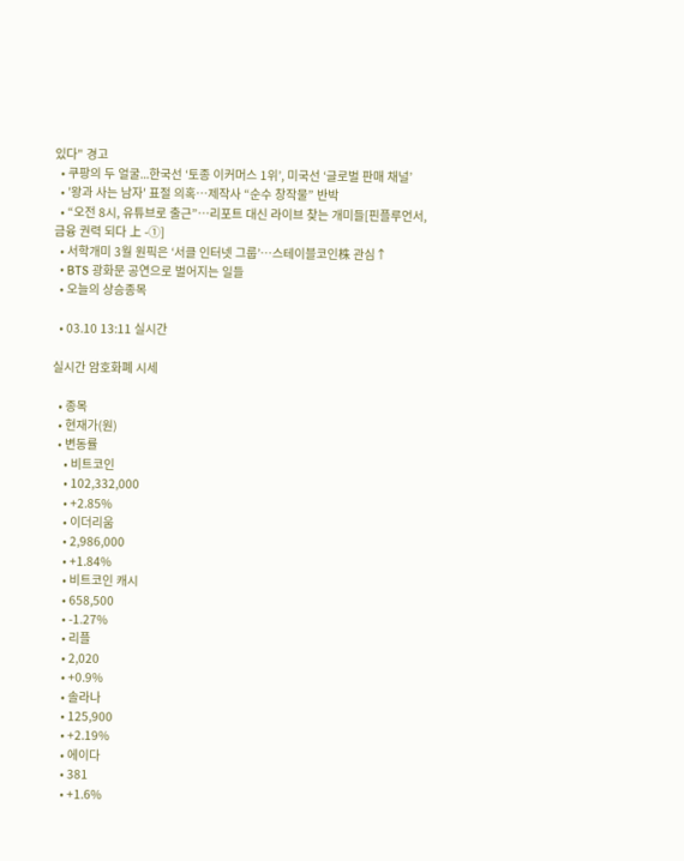있다" 경고
  • 쿠팡의 두 얼굴...한국선 ‘토종 이커머스 1위’, 미국선 ‘글로벌 판매 채널’
  • '왕과 사는 남자' 표절 의혹…제작사 “순수 창작물” 반박
  • “오전 8시, 유튜브로 출근”…리포트 대신 라이브 찾는 개미들[핀플루언서, 금융 권력 되다 上 -①]
  • 서학개미 3월 원픽은 ‘서클 인터넷 그룹’⋯스테이블코인株 관심↑
  • BTS 광화문 공연으로 벌어지는 일들
  • 오늘의 상승종목

  • 03.10 13:11 실시간

실시간 암호화폐 시세

  • 종목
  • 현재가(원)
  • 변동률
    • 비트코인
    • 102,332,000
    • +2.85%
    • 이더리움
    • 2,986,000
    • +1.84%
    • 비트코인 캐시
    • 658,500
    • -1.27%
    • 리플
    • 2,020
    • +0.9%
    • 솔라나
    • 125,900
    • +2.19%
    • 에이다
    • 381
    • +1.6%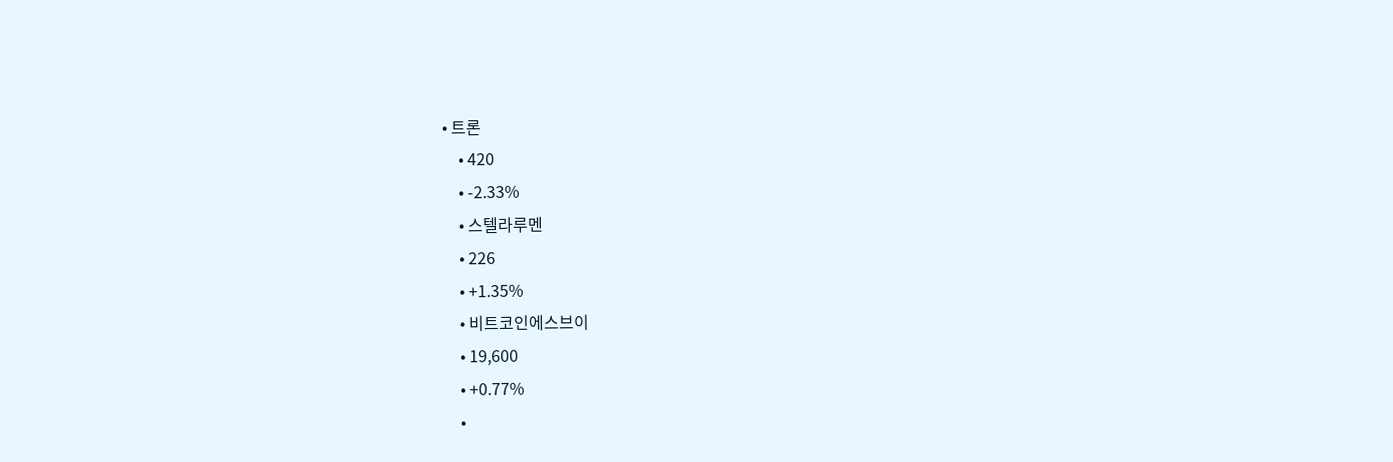• 트론
    • 420
    • -2.33%
    • 스텔라루멘
    • 226
    • +1.35%
    • 비트코인에스브이
    • 19,600
    • +0.77%
    •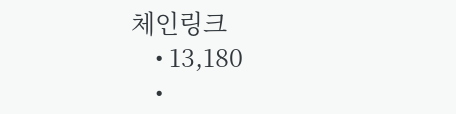체인링크
    • 13,180
    •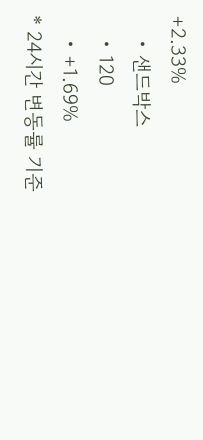+2.33%
    • 샌드박스
    • 120
    • +1.69%
* 24시간 변동률 기준